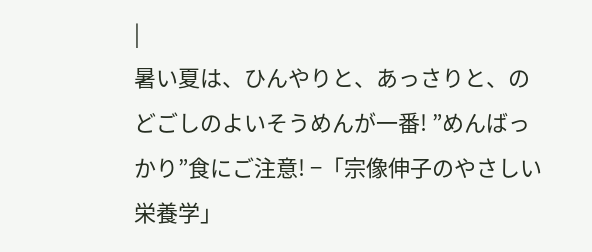|
暑い夏は、ひんやりと、あっさりと、のどごしのよいそうめんが一番! ”めんばっかり”食にご注意! −「宗像伸子のやさしい栄養学」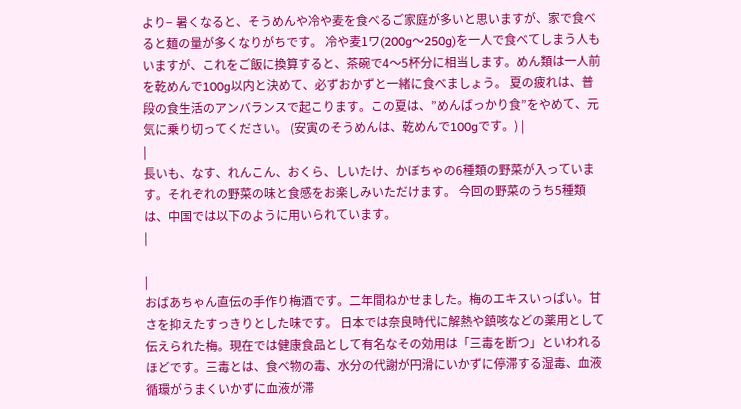より− 暑くなると、そうめんや冷や麦を食べるご家庭が多いと思いますが、家で食べると麺の量が多くなりがちです。 冷や麦1ワ(200g〜250g)を一人で食べてしまう人もいますが、これをご飯に換算すると、茶碗で4〜5杯分に相当します。めん類は一人前を乾めんで100g以内と決めて、必ずおかずと一緒に食べましょう。 夏の疲れは、普段の食生活のアンバランスで起こります。この夏は、”めんばっかり食”をやめて、元気に乗り切ってください。 (安寅のそうめんは、乾めんで100gです。) |
|
長いも、なす、れんこん、おくら、しいたけ、かぼちゃの6種類の野菜が入っています。それぞれの野菜の味と食感をお楽しみいただけます。 今回の野菜のうち5種類は、中国では以下のように用いられています。
|

|
おばあちゃん直伝の手作り梅酒です。二年間ねかせました。梅のエキスいっぱい。甘さを抑えたすっきりとした味です。 日本では奈良時代に解熱や鎮咳などの薬用として伝えられた梅。現在では健康食品として有名なその効用は「三毒を断つ」といわれるほどです。三毒とは、食べ物の毒、水分の代謝が円滑にいかずに停滞する湿毒、血液循環がうまくいかずに血液が滞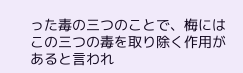った毒の三つのことで、梅にはこの三つの毒を取り除く作用があると言われ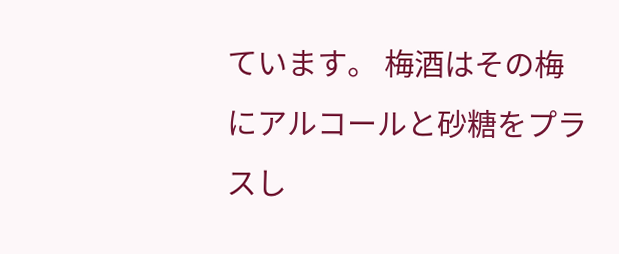ています。 梅酒はその梅にアルコールと砂糖をプラスし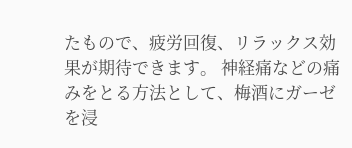たもので、疲労回復、リラックス効果が期待できます。 神経痛などの痛みをとる方法として、梅酒にガーゼを浸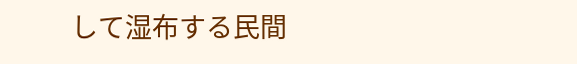して湿布する民間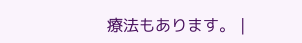療法もあります。 |